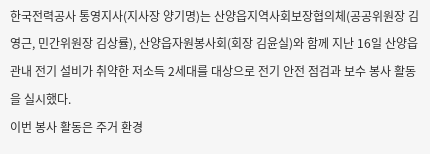한국전력공사 통영지사(지사장 양기명)는 산양읍지역사회보장협의체(공공위원장 김영근, 민간위원장 김상률), 산양읍자원봉사회(회장 김윤실)와 함께 지난 16일 산양읍 관내 전기 설비가 취약한 저소득 2세대를 대상으로 전기 안전 점검과 보수 봉사 활동을 실시했다.
이번 봉사 활동은 주거 환경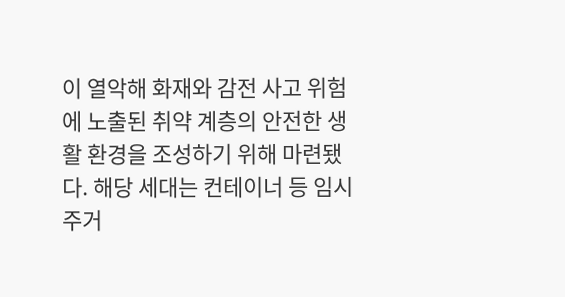이 열악해 화재와 감전 사고 위험에 노출된 취약 계층의 안전한 생활 환경을 조성하기 위해 마련됐다. 해당 세대는 컨테이너 등 임시 주거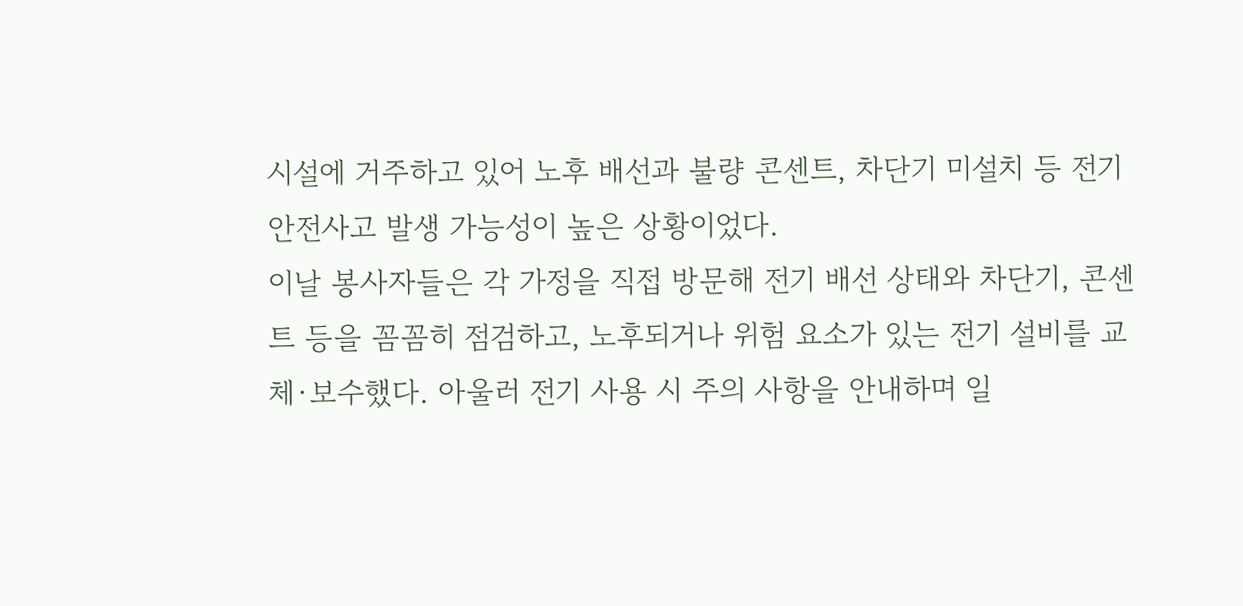시설에 거주하고 있어 노후 배선과 불량 콘센트, 차단기 미설치 등 전기 안전사고 발생 가능성이 높은 상황이었다.
이날 봉사자들은 각 가정을 직접 방문해 전기 배선 상태와 차단기, 콘센트 등을 꼼꼼히 점검하고, 노후되거나 위험 요소가 있는 전기 설비를 교체·보수했다. 아울러 전기 사용 시 주의 사항을 안내하며 일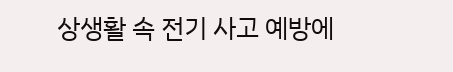상생활 속 전기 사고 예방에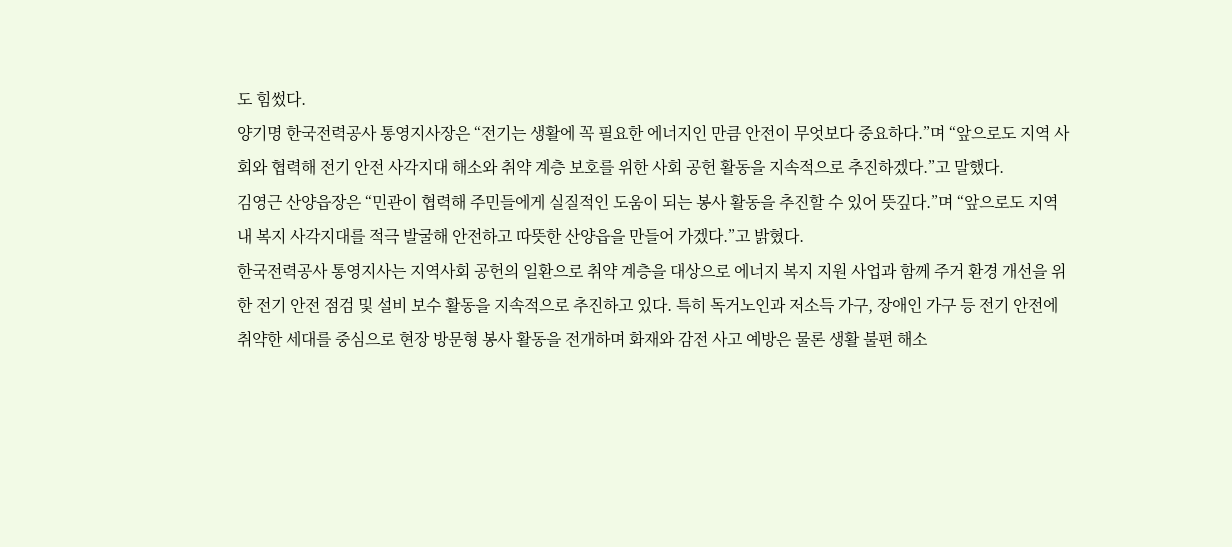도 힘썼다.
양기명 한국전력공사 통영지사장은 “전기는 생활에 꼭 필요한 에너지인 만큼 안전이 무엇보다 중요하다.”며 “앞으로도 지역 사회와 협력해 전기 안전 사각지대 해소와 취약 계층 보호를 위한 사회 공헌 활동을 지속적으로 추진하겠다.”고 말했다.
김영근 산양읍장은 “민관이 협력해 주민들에게 실질적인 도움이 되는 봉사 활동을 추진할 수 있어 뜻깊다.”며 “앞으로도 지역 내 복지 사각지대를 적극 발굴해 안전하고 따뜻한 산양읍을 만들어 가겠다.”고 밝혔다.
한국전력공사 통영지사는 지역사회 공헌의 일환으로 취약 계층을 대상으로 에너지 복지 지원 사업과 함께 주거 환경 개선을 위한 전기 안전 점검 및 설비 보수 활동을 지속적으로 추진하고 있다. 특히 독거노인과 저소득 가구, 장애인 가구 등 전기 안전에 취약한 세대를 중심으로 현장 방문형 봉사 활동을 전개하며 화재와 감전 사고 예방은 물론 생활 불편 해소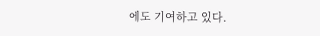에도 기여하고 있다.